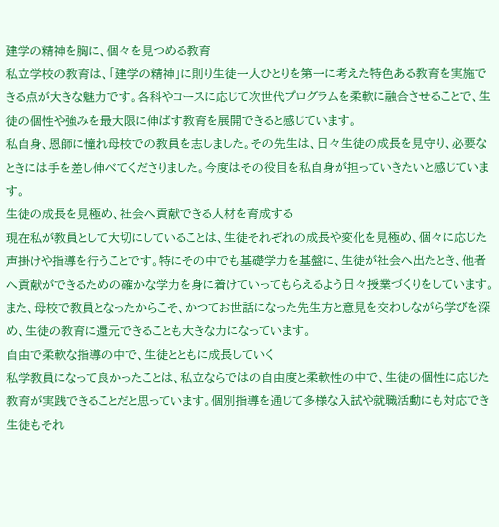建学の精神を胸に、個々を見つめる教育
私立学校の教育は、「建学の精神」に則り生徒一人ひとりを第一に考えた特色ある教育を実施できる点が大きな魅力です。各科やコースに応じて次世代プログラムを柔軟に融合させることで、生徒の個性や強みを最大限に伸ばす教育を展開できると感じています。
私自身、恩師に憧れ母校での教員を志しました。その先生は、日々生徒の成長を見守り、必要なときには手を差し伸べてくださりました。今度はその役目を私自身が担っていきたいと感じています。
生徒の成長を見極め、社会へ貢献できる人材を育成する
現在私が教員として大切にしていることは、生徒それぞれの成長や変化を見極め、個々に応じた声掛けや指導を行うことです。特にその中でも基礎学力を基盤に、生徒が社会へ出たとき、他者へ貢献ができるための確かな学力を身に着けていってもらえるよう日々授業づくりをしています。また、母校で教員となったからこそ、かつてお世話になった先生方と意見を交わしながら学びを深め、生徒の教育に還元できることも大きな力になっています。
自由で柔軟な指導の中で、生徒とともに成長していく
私学教員になって良かったことは、私立ならではの自由度と柔軟性の中で、生徒の個性に応じた教育が実践できることだと思っています。個別指導を通じて多様な入試や就職活動にも対応でき生徒もそれ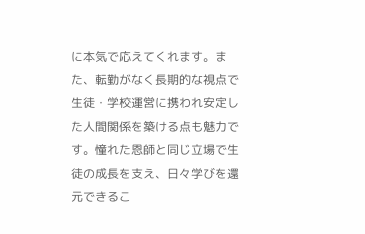に本気で応えてくれます。また、転勤がなく長期的な視点で生徒・学校運営に携われ安定した人間関係を築ける点も魅力です。憧れた恩師と同じ立場で生徒の成長を支え、日々学びを還元できるこ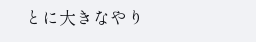とに大きなやり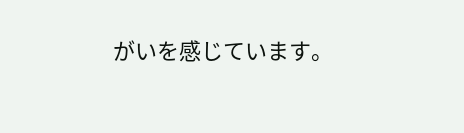がいを感じています。